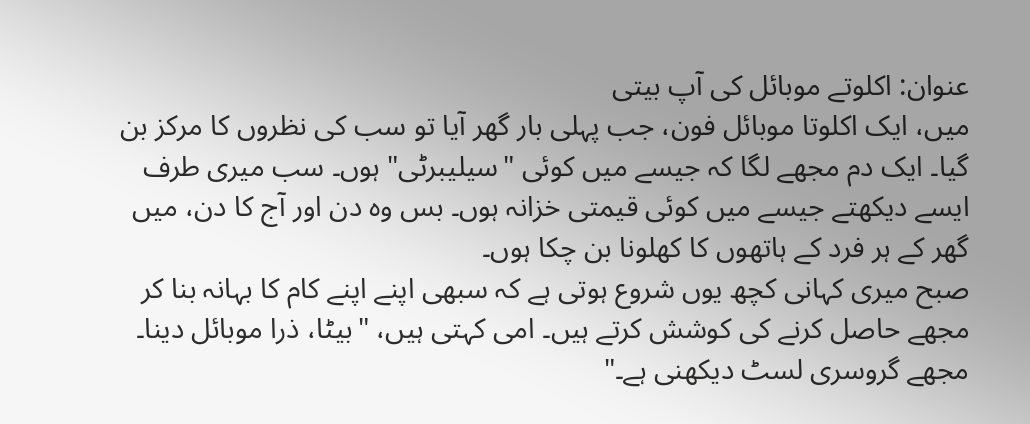عنوان: اکلوتے موبائل کی آپ بیتی
میں، ایک اکلوتا موبائل فون، جب پہلی بار گھر آیا تو سب کی نظروں کا مرکز بن گیا۔ ایک دم مجھے لگا کہ جیسے میں کوئی "سیلیبرٹی" ہوں۔ سب میری طرف ایسے دیکھتے جیسے میں کوئی قیمتی خزانہ ہوں۔ بس وہ دن اور آج کا دن، میں گھر کے ہر فرد کے ہاتھوں کا کھلونا بن چکا ہوں۔
صبح میری کہانی کچھ یوں شروع ہوتی ہے کہ سبھی اپنے اپنے کام کا بہانہ بنا کر مجھے حاصل کرنے کی کوشش کرتے ہیں۔ امی کہتی ہیں، "بیٹا، ذرا موبائل دینا۔ مجھے گروسری لسٹ دیکھنی ہے۔"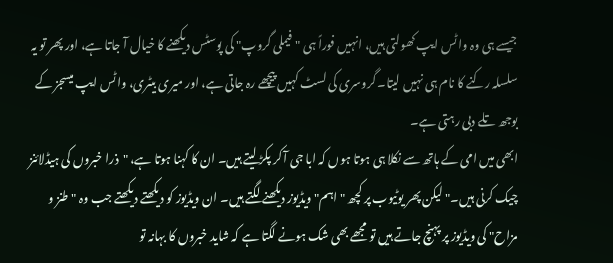جیسے ہی وہ واٹس ایپ کھولتی ہیں، انہیں فوراً ہی "فیملی گروپ" کی پوسٹس دیکھنے کا خیال آ جاتا ہے، اور پھر تو یہ سلسلہ رکنے کا نام ہی نہیں لیتا۔ گروسری کی لسٹ کہیں پیچھے رہ جاتی ہے، اور میری بیٹری، واٹس ایپ میسجز کے بوجھ تلے دبی رہتی ہے۔
ابھی میں امی کے ہاتھ سے نکلا ہی ہوتا ہوں کہ ابا جی آ کر پکڑ لیتے ہیں۔ ان کا کہنا ہوتا ہے، "ذرا خبروں کی ہیڈلائنز چیک کرنی ہیں۔" لیکن پھر یوٹیوب پر کچھ "اہم" ویڈیوز دیکھنے لگتے ہیں۔ ان ویڈیوز کو دیکھتے دیکھتے جب وہ "طنز و مزاح" کی ویڈیوز پر پہنچ جاتے ہیں تو مجھے بھی شک ہونے لگتا ہے کہ شاید خبروں کا بہانہ تو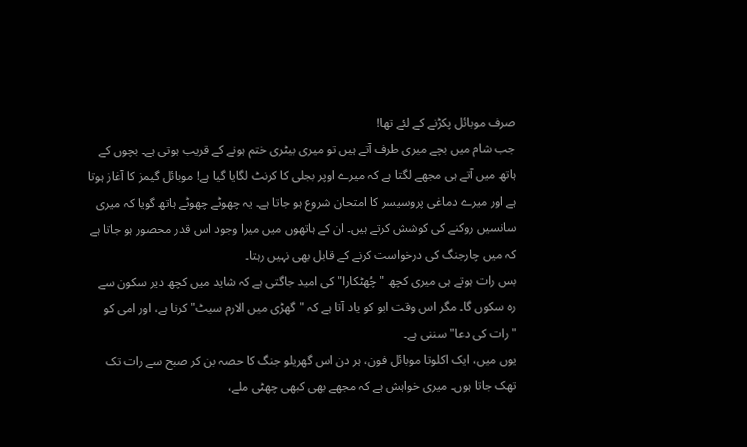صرف موبائل پکڑنے کے لئے تھا!
جب شام میں بچے میری طرف آتے ہیں تو میری بیٹری ختم ہونے کے قریب ہوتی ہے۔ بچوں کے ہاتھ میں آتے ہی مجھے لگتا ہے کہ میرے اوپر بجلی کا کرنٹ لگایا گیا ہے! موبائل گیمز کا آغاز ہوتا ہے اور میرے دماغی پروسیسر کا امتحان شروع ہو جاتا ہے۔ یہ چھوٹے چھوٹے ہاتھ گویا کہ میری سانسیں روکنے کی کوشش کرتے ہیں۔ ان کے ہاتھوں میں میرا وجود اس قدر محصور ہو جاتا ہے کہ میں چارجنگ کی درخواست کرنے کے قابل بھی نہیں رہتا۔
بس رات ہوتے ہی میری کچھ "چُھٹکارا" کی امید جاگتی ہے کہ شاید میں کچھ دیر سکون سے رہ سکوں گا۔ مگر اس وقت ابو کو یاد آتا ہے کہ "گھڑی میں الارم سیٹ" کرنا ہے، اور امی کو "رات کی دعا" سننی ہے۔
یوں میں، ایک اکلوتا موبائل فون، ہر دن اس گھریلو جنگ کا حصہ بن کر صبح سے رات تک تھک جاتا ہوں۔ میری خواہش ہے کہ مجھے بھی کبھی چھٹی ملے،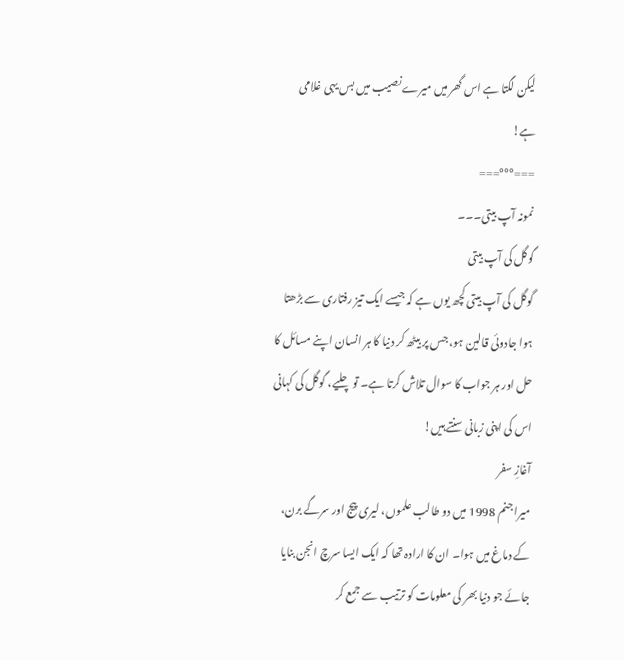لیکن لگتا ہے اس گھر میں میرے نصیب میں بس یہی غلامی ہے!
===°°°===
نمونہ آپ بیتی۔۔۔
گوگل کی آپ بیتی
گوگل کی آپ بیتی کچھ یوں ہے کہ جیسے ایک تیز رفتاری سے بڑھتا ہوا جادوئی قالین ہو، جس پر بیٹھ کر دنیا کا ہر انسان اپنے مسائل کا حل اور ہر جواب کا سوال تلاش کرتا ہے۔ تو چلیے، گوگل کی کہانی اس کی اپنی زبانی سنتے ہیں!
آغازِ سفر
میرا جنم 1998 میں دو طالب علموں، لیری پیج اور سرگے برن، کے دماغ میں ہوا۔ ان کا ارادہ تھا کہ ایک ایسا سرچ انجن بنایا جائے جو دنیا بھر کی معلومات کو ترتیب سے جمع کر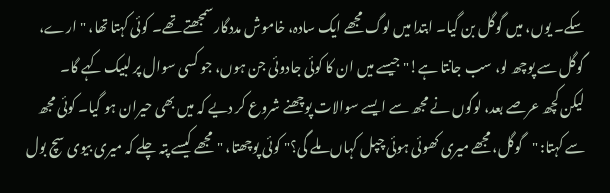سکے۔ یوں، میں گوگل بن گیا۔ ابتدا میں لوگ مجھے ایک سادہ، خاموش مددگار سمجھتے تھے۔ کوئی کہتا تھا، "ارے، گوگل سے پوچھ لو، سب جانتا ہے!" جیسے میں ان کا کوئی جادوئی جن ہوں، جو کسی سوال پر لبیک کہے گا۔
لیکن کچھ عرصے بعد، لوگوں نے مجھ سے ایسے سوالات پوچھنے شروع کر دیے کہ میں بھی حیران ہو گیا۔ کوئی مجھ سے کہتا: "گوگل، مجھے میری کھوئی ہوئی چپل کہاں ملے گی؟" کوئی پوچھتا، "مجھے کیسے پتہ چلے کہ میری بیوی سچ بول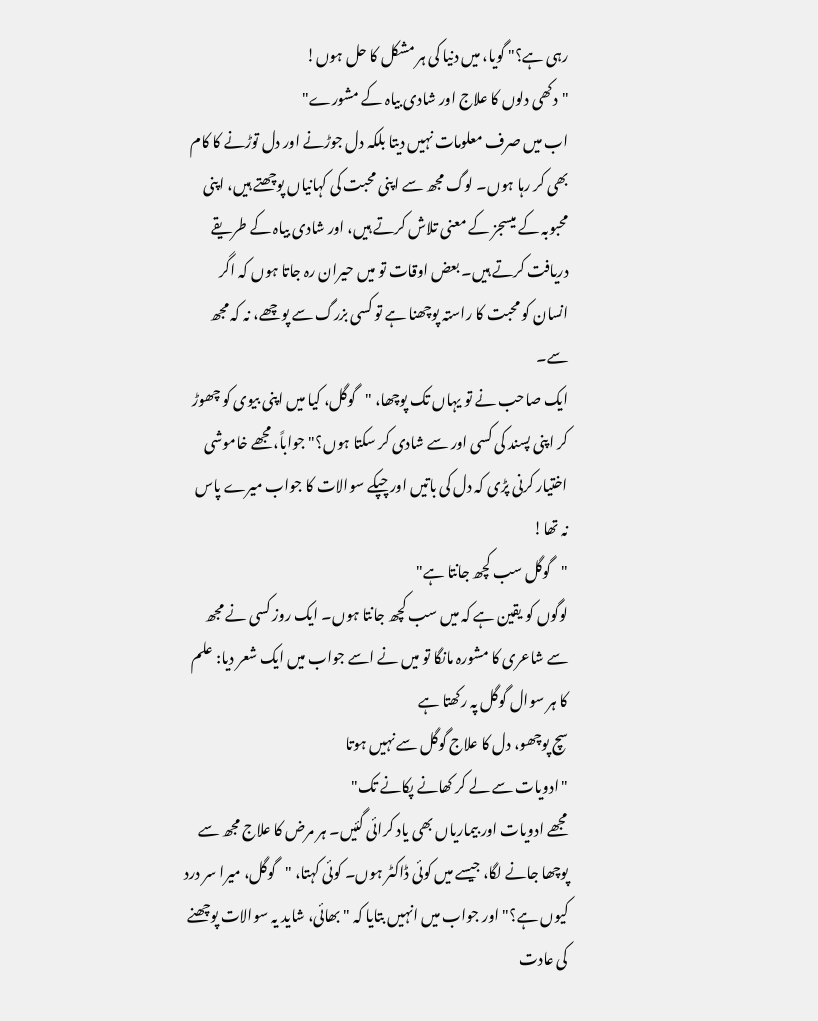رہی ہے؟" گویا، میں دنیا کی ہر مشکل کا حل ہوں!
"دکھی دلوں کا علاج اور شادی بیاہ کے مشورے"
اب میں صرف معلومات نہیں دیتا بلکہ دل جوڑنے اور دل توڑنے کا کام بھی کر رہا ہوں۔ لوگ مجھ سے اپنی محبت کی کہانیاں پوچھتے ہیں، اپنی محبوبہ کے میسجز کے معنی تلاش کرتے ہیں، اور شادی بیاہ کے طریقے دریافت کرتے ہیں۔ بعض اوقات تو میں حیران رہ جاتا ہوں کہ اگر انسان کو محبت کا راستہ پوچھنا ہے تو کسی بزرگ سے پوچھے، نہ کہ مجھ سے۔
ایک صاحب نے تو یہاں تک پوچھا، "گوگل، کیا میں اپنی بیوی کو چھوڑ کر اپنی پسند کی کسی اور سے شادی کر سکتا ہوں؟" جواباً، مجھے خاموشی اختیار کرنی پڑی کہ دل کی باتیں اور چپکے سوالات کا جواب میرے پاس نہ تھا!
"گوگل سب کچھ جانتا ہے"
لوگوں کو یقین ہے کہ میں سب کچھ جانتا ہوں۔ ایک روز کسی نے مجھ سے شاعری کا مشورہ مانگا تو میں نے اسے جواب میں ایک شعر دیا: علم کا ہر سوال گوگل پہ رکھتا ہے
سچ پوچھو، دل کا علاج گوگل سے نہیں ہوتا
"ادویات سے لے کر کھانے پکانے تک"
مجھے ادویات اور بیماریاں بھی یاد کرائی گئیں۔ ہر مرض کا علاج مجھ سے پوچھا جانے لگا، جیسے میں کوئی ڈاکٹر ہوں۔ کوئی کہتا، "گوگل، میرا سر درد کیوں ہے؟" اور جواب میں انہیں بتایا کہ "بھائی، شاید یہ سوالات پوچھنے کی عادت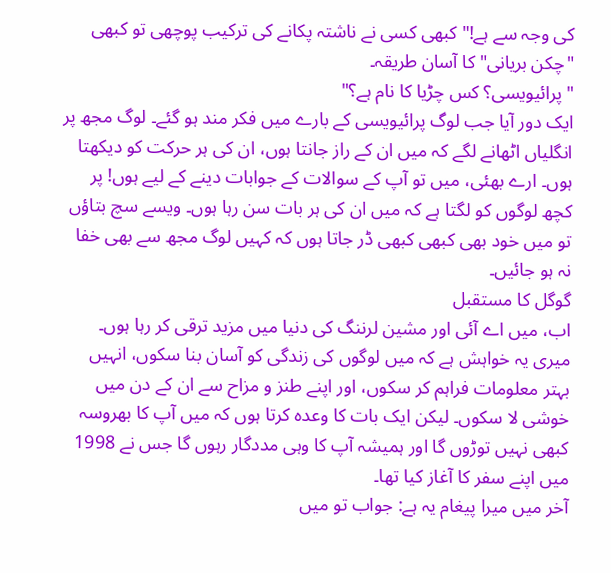کی وجہ سے ہے!" کبھی کسی نے ناشتہ پکانے کی ترکیب پوچھی تو کبھی "چکن بریانی" کا آسان طریقہ۔
"پرائیویسی؟ کس چڑیا کا نام ہے؟"
ایک دور آیا جب لوگ پرائیویسی کے بارے میں فکر مند ہو گئے۔ لوگ مجھ پر انگلیاں اٹھانے لگے کہ میں ان کے راز جانتا ہوں، ان کی ہر حرکت کو دیکھتا ہوں۔ ارے بھئی، میں تو آپ کے سوالات کے جوابات دینے کے لیے ہوں! پر کچھ لوگوں کو لگتا ہے کہ میں ان کی ہر بات سن رہا ہوں۔ ویسے سچ بتاؤں تو میں خود بھی کبھی کبھی ڈر جاتا ہوں کہ کہیں لوگ مجھ سے بھی خفا نہ ہو جائیں۔
گوگل کا مستقبل
اب، میں اے آئی اور مشین لرننگ کی دنیا میں مزید ترقی کر رہا ہوں۔ میری یہ خواہش ہے کہ میں لوگوں کی زندگی کو آسان بنا سکوں، انہیں بہتر معلومات فراہم کر سکوں، اور اپنے طنز و مزاح سے ان کے دن میں خوشی لا سکوں۔ لیکن ایک بات کا وعدہ کرتا ہوں کہ میں آپ کا بھروسہ کبھی نہیں توڑوں گا اور ہمیشہ آپ کا وہی مددگار رہوں گا جس نے 1998 میں اپنے سفر کا آغاز کیا تھا۔
آخر میں میرا پیغام یہ ہے: جواب تو میں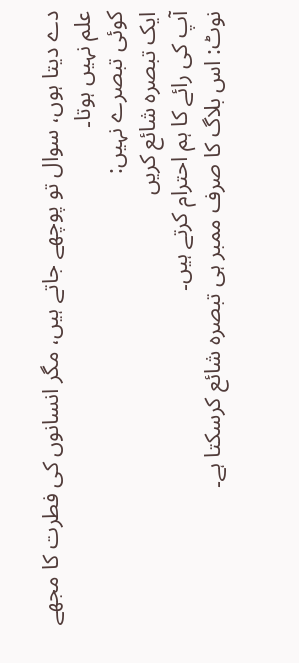دے دیتا ہوں، سوال تو پوچھے جاتے ہیں، مگر انسانوں کی فطرت کا مجھے علم نہیں ہوتا۔
کوئی تبصرے نہیں:
ایک تبصرہ شائع کریں
آپ کی رائے کا ہم احترام کرتے ہیں۔
نوٹ: اس بلاگ کا صرف ممبر ہی تبصرہ شائع کرسکتا ہے۔